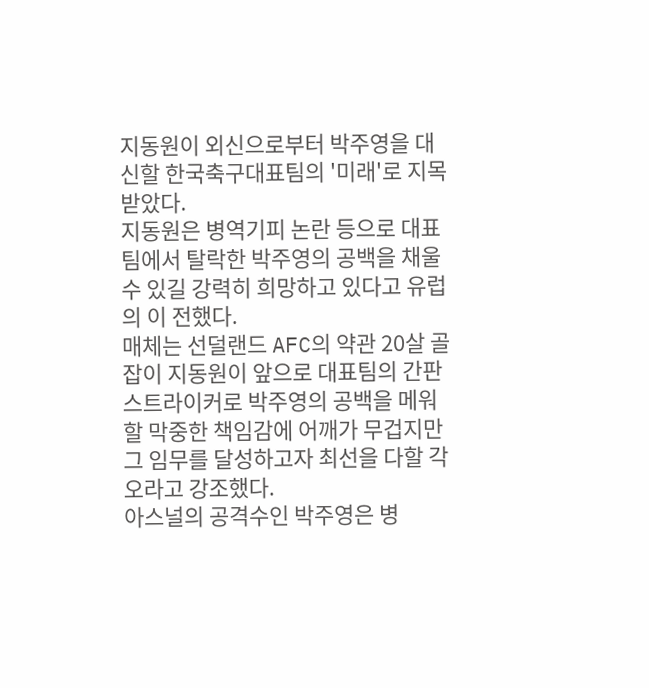지동원이 외신으로부터 박주영을 대신할 한국축구대표팀의 '미래'로 지목받았다.
지동원은 병역기피 논란 등으로 대표팀에서 탈락한 박주영의 공백을 채울 수 있길 강력히 희망하고 있다고 유럽의 이 전했다.
매체는 선덜랜드 AFC의 약관 20살 골잡이 지동원이 앞으로 대표팀의 간판 스트라이커로 박주영의 공백을 메워할 막중한 책임감에 어깨가 무겁지만 그 임무를 달성하고자 최선을 다할 각오라고 강조했다.
아스널의 공격수인 박주영은 병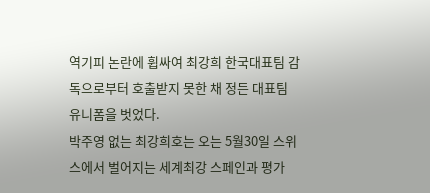역기피 논란에 휩싸여 최강희 한국대표팀 감독으로부터 호출받지 못한 채 정든 대표팀 유니폼을 벗었다.
박주영 없는 최강희호는 오는 5월30일 스위스에서 벌어지는 세계최강 스페인과 평가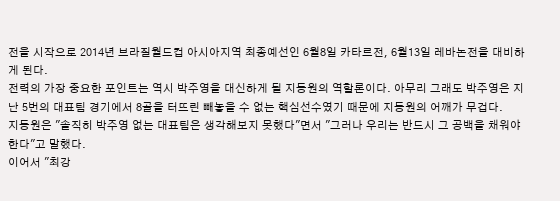전을 시작으로 2014년 브라질월드컵 아시아지역 최종예선인 6월8일 카타르전, 6월13일 레바논전을 대비하게 된다.
전력의 가장 중요한 포인트는 역시 박주영을 대신하게 될 지동원의 역할론이다. 아무리 그래도 박주영은 지난 5번의 대표팀 경기에서 8골을 터뜨린 빼놓을 수 없는 핵심선수였기 때문에 지동원의 어깨가 무겁다.
지동원은 "솔직히 박주영 없는 대표팀은 생각해보지 못했다"면서 "그러나 우리는 반드시 그 공백을 채워야 한다"고 말했다.
이어서 "최강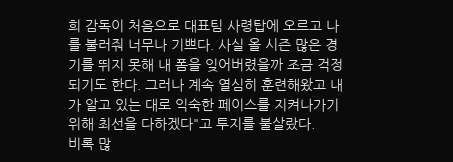희 감독이 처음으로 대표팀 사령탑에 오르고 나를 불러줘 너무나 기쁘다. 사실 올 시즌 많은 경기를 뛰지 못해 내 폼을 잊어버렸을까 조금 걱정되기도 한다. 그러나 계속 열심히 훈련해왔고 내가 알고 있는 대로 익숙한 페이스를 지켜나가기 위해 최선을 다하겠다"고 투지를 불살랐다.
비록 많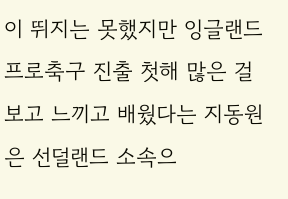이 뛰지는 못했지만 잉글랜드프로축구 진출 첫해 많은 걸 보고 느끼고 배웠다는 지동원은 선덜랜드 소속으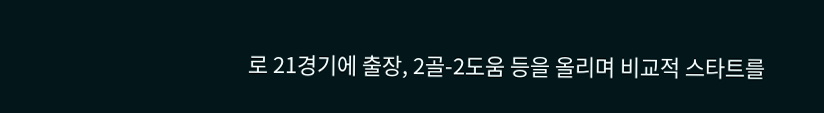로 21경기에 출장, 2골-2도움 등을 올리며 비교적 스타트를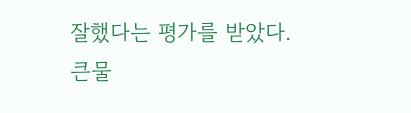잘했다는 평가를 받았다.
큰물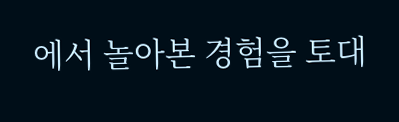에서 놀아본 경험을 토대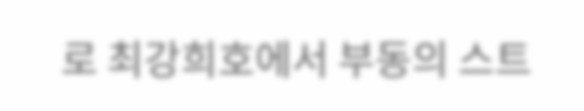로 최강희호에서 부동의 스트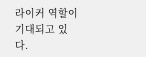라이커 역할이 기대되고 있다.